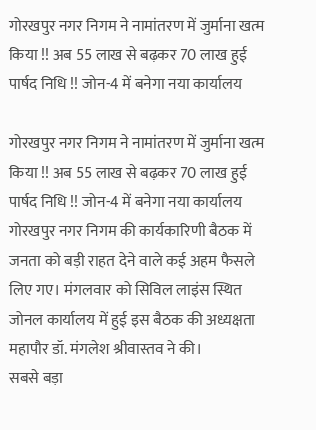गोरखपुर नगर निगम ने नामांतरण में जुर्माना खत्म किया !! अब 55 लाख से बढ़कर 70 लाख हुई पार्षद निधि !! जोन-4 में बनेगा नया कार्यालय

गोरखपुर नगर निगम ने नामांतरण में जुर्माना खत्म किया !! अब 55 लाख से बढ़कर 70 लाख हुई पार्षद निधि !! जोन-4 में बनेगा नया कार्यालय
गोरखपुर नगर निगम की कार्यकारिणी बैठक में जनता को बड़ी राहत देने वाले कई अहम फैसले लिए गए। मंगलवार को सिविल लाइंस स्थित जोनल कार्यालय में हुई इस बैठक की अध्यक्षता महापौर डॉ. मंगलेश श्रीवास्तव ने की।
सबसे बड़ा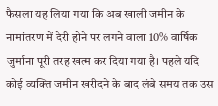फैसला यह लिया गया कि अब खाली जमीन के नामांतरण में देरी होने पर लगने वाला 10% वार्षिक जुर्माना पूरी तरह खत्म कर दिया गया है। पहले यदि कोई व्यक्ति जमीन खरीदने के बाद लंबे समय तक उस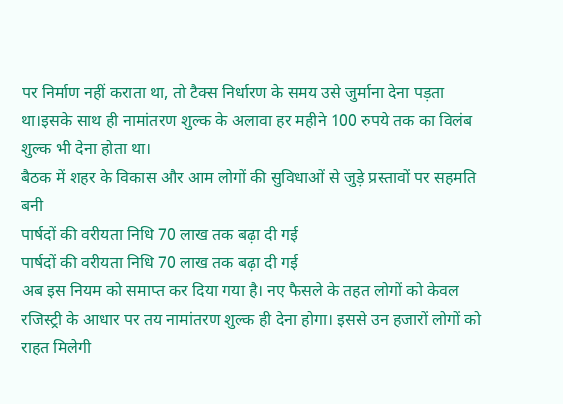पर निर्माण नहीं कराता था, तो टैक्स निर्धारण के समय उसे जुर्माना देना पड़ता था।इसके साथ ही नामांतरण शुल्क के अलावा हर महीने 100 रुपये तक का विलंब शुल्क भी देना होता था।
बैठक में शहर के विकास और आम लोगों की सुविधाओं से जुड़े प्रस्तावों पर सहमति बनी
पार्षदों की वरीयता निधि 70 लाख तक बढ़ा दी गई
पार्षदों की वरीयता निधि 70 लाख तक बढ़ा दी गई
अब इस नियम को समाप्त कर दिया गया है। नए फैसले के तहत लोगों को केवल रजिस्ट्री के आधार पर तय नामांतरण शुल्क ही देना होगा। इससे उन हजारों लोगों को राहत मिलेगी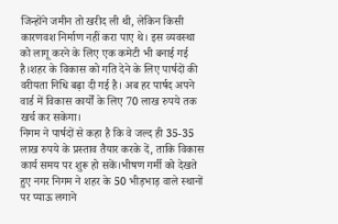जिन्होंने जमीन तो खरीद ली थी, लेकिन किसी कारणवश निर्माण नहीं करा पाए थे। इस व्यवस्था को लागू करने के लिए एक कमेटी भी बनाई गई है।शहर के विकास को गति देने के लिए पार्षदों की वरीयता निधि बढ़ा दी गई है। अब हर पार्षद अपने वार्ड में विकास कार्यों के लिए 70 लाख रुपये तक खर्च कर सकेगा।
निगम ने पार्षदों से कहा है कि वे जल्द ही 35-35 लाख रुपये के प्रस्ताव तैयार करके दें, ताकि विकास कार्य समय पर शुरू हो सकें।भीषण गर्मी को देखते हुए नगर निगम ने शहर के 50 भीड़भाड़ वाले स्थानों पर प्याऊ लगाने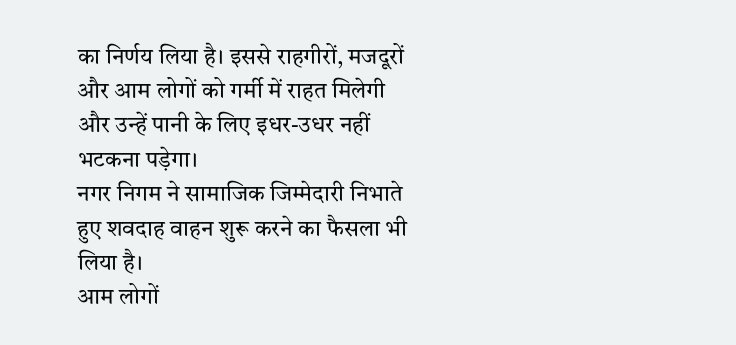का निर्णय लिया है। इससे राहगीरों, मजदूरों और आम लोगों को गर्मी में राहत मिलेगी और उन्हें पानी के लिए इधर-उधर नहीं भटकना पड़ेगा।
नगर निगम ने सामाजिक जिम्मेदारी निभाते हुए शवदाह वाहन शुरू करने का फैसला भी लिया है।
आम लोगों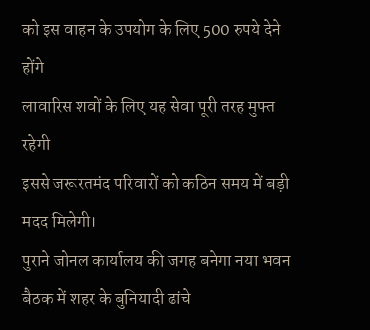को इस वाहन के उपयोग के लिए 500 रुपये देने होंगे
लावारिस शवों के लिए यह सेवा पूरी तरह मुफ्त रहेगी
इससे जरूरतमंद परिवारों को कठिन समय में बड़ी मदद मिलेगी।
पुराने जोनल कार्यालय की जगह बनेगा नया भवन
बैठक में शहर के बुनियादी ढांचे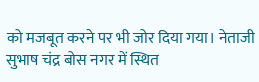को मजबूत करने पर भी जोर दिया गया। नेताजी सुभाष चंद्र बोस नगर में स्थित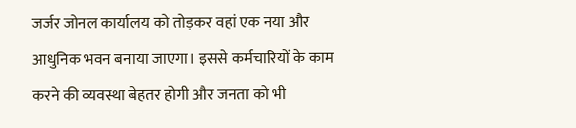जर्जर जोनल कार्यालय को तोड़कर वहां एक नया और आधुनिक भवन बनाया जाएगा। इससे कर्मचारियों के काम करने की व्यवस्था बेहतर होगी और जनता को भी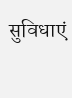सुविधाएं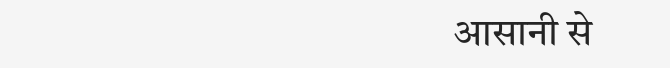आसानी से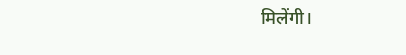मिलेंगी।